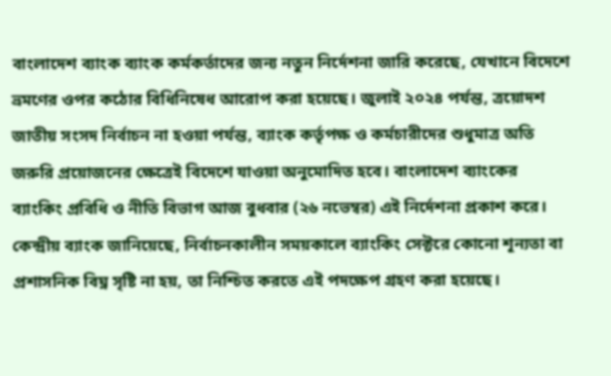বাংলাদেশ ব্যাংক ব্যাংক কর্মকর্তাদের জন্য নতুন নির্দেশনা জারি করেছে, যেখানে বিদেশে ভ্রমণের ওপর কঠোর বিধিনিষেধ আরোপ করা হয়েছে। জুলাই ২০২৪ পর্যন্ত, ত্রয়োদশ জাতীয় সংসদ নির্বাচন না হওয়া পর্যন্ত, ব্যাংক কর্তৃপক্ষ ও কর্মচারীদের শুধুমাত্র অতি জরুরি প্রয়োজনের ক্ষেত্রেই বিদেশে যাওয়া অনুমোদিত হবে। বাংলাদেশ ব্যাংকের ব্যাংকিং প্রবিধি ও নীতি বিভাগ আজ বুধবার (২৬ নভেম্বর) এই নির্দেশনা প্রকাশ করে। কেন্দ্রীয় ব্যাংক জানিয়েছে, নির্বাচনকালীন সময়কালে ব্যাংকিং সেক্টরে কোনো শূন্যতা বা প্রশাসনিক বিঘ্ন সৃষ্টি না হয়, তা নিশ্চিত করতে এই পদক্ষেপ গ্রহণ করা হয়েছে।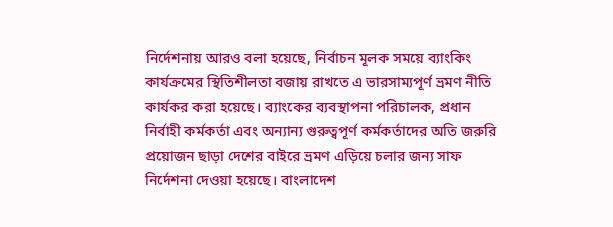নির্দেশনায় আরও বলা হয়েছে, নির্বাচন মূলক সময়ে ব্যাংকিং কার্যক্রমের স্থিতিশীলতা বজায় রাখতে এ ভারসাম্যপূর্ণ ভ্রমণ নীতি কার্যকর করা হয়েছে। ব্যাংকের ব্যবস্থাপনা পরিচালক, প্রধান নির্বাহী কর্মকর্তা এবং অন্যান্য গুরুত্বপূর্ণ কর্মকর্তাদের অতি জরুরি প্রয়োজন ছাড়া দেশের বাইরে ভ্রমণ এড়িয়ে চলার জন্য সাফ নির্দেশনা দেওয়া হয়েছে। বাংলাদেশ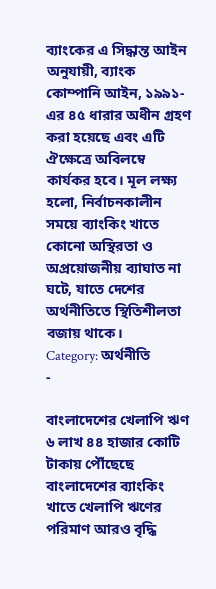ব্যাংকের এ সিদ্ধান্ত আইন অনুযায়ী, ব্যাংক কোম্পানি আইন, ১৯৯১-এর ৪৫ ধারার অধীন গ্রহণ করা হয়েছে এবং এটি ঐক্ষেত্রে অবিলম্বে কার্যকর হবে। মূল লক্ষ্য হলো, নির্বাচনকালীন সময়ে ব্যাংকিং খাতে কোনো অস্থিরতা ও অপ্রয়োজনীয় ব্যাঘাত না ঘটে, যাতে দেশের অর্থনীতিতে স্থিতিশীলতা বজায় থাকে।
Category: অর্থনীতি
-

বাংলাদেশের খেলাপি ঋণ ৬ লাখ ৪৪ হাজার কোটি টাকায় পৌঁছেছে
বাংলাদেশের ব্যাংকিং খাতে খেলাপি ঋণের পরিমাণ আরও বৃদ্ধি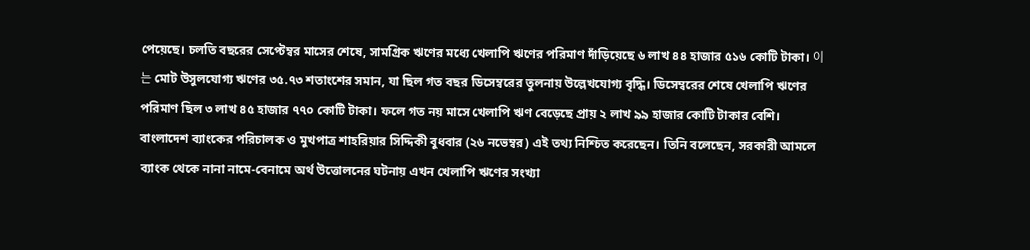পেয়েছে। চলতি বছরের সেপ্টেম্বর মাসের শেষে, সামগ্রিক ঋণের মধ্যে খেলাপি ঋণের পরিমাণ দাঁড়িয়েছে ৬ লাখ ৪৪ হাজার ৫১৬ কোটি টাকা। 이는 মোট উসুলযোগ্য ঋণের ৩৫.৭৩ শতাংশের সমান, যা ছিল গত বছর ডিসেম্বরের তুলনায় উল্লেখযোগ্য বৃদ্ধি। ডিসেম্বরের শেষে খেলাপি ঋণের পরিমাণ ছিল ৩ লাখ ৪৫ হাজার ৭৭০ কোটি টাকা। ফলে গত নয় মাসে খেলাপি ঋণ বেড়েছে প্রায় ২ লাখ ৯৯ হাজার কোটি টাকার বেশি।
বাংলাদেশ ব্যাংকের পরিচালক ও মুখপাত্র শাহরিয়ার সিদ্দিকী বুধবার (২৬ নভেম্বর) এই তথ্য নিশ্চিত করেছেন। তিনি বলেছেন, সরকারী আমলে ব্যাংক থেকে নানা নামে-বেনামে অর্থ উত্তোলনের ঘটনায় এখন খেলাপি ঋণের সংখ্যা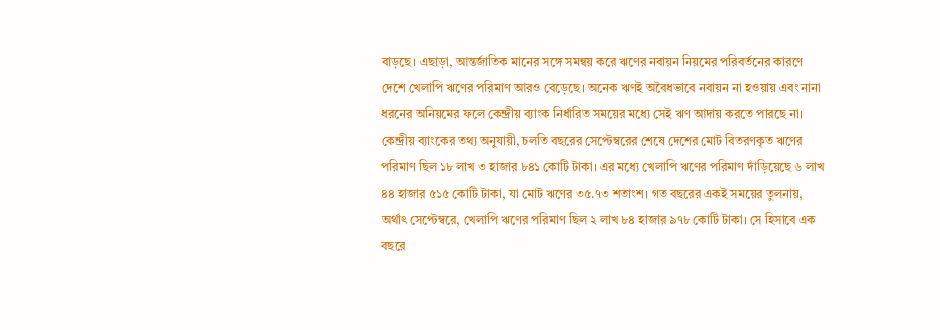বাড়ছে। এছাড়া, আন্তর্জাতিক মানের সঙ্গে সমন্বয় করে ঋণের নবায়ন নিয়মের পরিবর্তনের কারণে দেশে খেলাপি ঋণের পরিমাণ আরও বেড়েছে। অনেক ঋণই অবৈধভাবে নবায়ন না হওয়ায় এবং নানা ধরনের অনিয়মের ফলে কেন্দ্রীয় ব্যাংক নির্ধারিত সময়ের মধ্যে সেই ঋণ আদায় করতে পারছে না।
কেন্দ্রীয় ব্যাংকের তথ্য অনুযায়ী, চলতি বছরের সেপ্টেম্বরের শেষে দেশের মোট বিতরণকৃত ঋণের পরিমাণ ছিল ১৮ লাখ ৩ হাজার ৮৪১ কোটি টাকা। এর মধ্যে খেলাপি ঋণের পরিমাণ দাঁড়িয়েছে ৬ লাখ ৪৪ হাজার ৫১৫ কোটি টাকা, যা মোট ঋণের ৩৫.৭৩ শতাংশ। গত বছরের একই সময়ের তুলনায়, অর্থাৎ সেপ্টেম্বরে, খেলাপি ঋণের পরিমাণ ছিল ২ লাখ ৮৪ হাজার ৯৭৮ কোটি টাকা। সে হিসাবে এক বছরে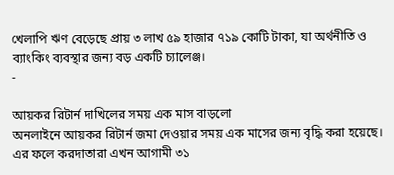খেলাপি ঋণ বেড়েছে প্রায় ৩ লাখ ৫৯ হাজার ৭১৯ কোটি টাকা, যা অর্থনীতি ও ব্যাংকিং ব্যবস্থার জন্য বড় একটি চ্যালেঞ্জ।
-

আয়কর রিটার্ন দাখিলের সময় এক মাস বাড়লো
অনলাইনে আয়কর রিটার্ন জমা দেওয়ার সময় এক মাসের জন্য বৃদ্ধি করা হয়েছে। এর ফলে করদাতারা এখন আগামী ৩১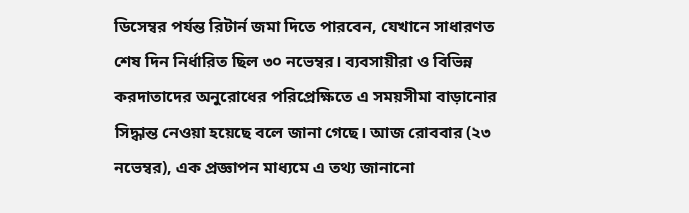ডিসেম্বর পর্যন্ত রিটার্ন জমা দিতে পারবেন, যেখানে সাধারণত শেষ দিন নির্ধারিত ছিল ৩০ নভেম্বর। ব্যবসায়ীরা ও বিভিন্ন করদাতাদের অনুরোধের পরিপ্রেক্ষিতে এ সময়সীমা বাড়ানোর সিদ্ধান্ত নেওয়া হয়েছে বলে জানা গেছে। আজ রোববার (২৩ নভেম্বর), এক প্রজ্ঞাপন মাধ্যমে এ তথ্য জানানো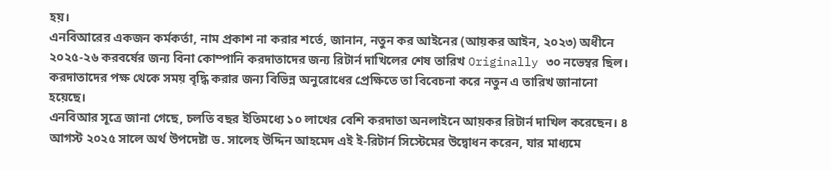হয়।
এনবিআরের একজন কর্মকর্তা, নাম প্রকাশ না করার শর্তে, জানান, নতুন কর আইনের (আয়কর আইন, ২০২৩) অধীনে ২০২৫-২৬ করবর্ষের জন্য বিনা কোম্পানি করদাতাদের জন্য রিটার্ন দাখিলের শেষ তারিখ Originally ৩০ নভেম্বর ছিল। করদাতাদের পক্ষ থেকে সময় বৃদ্ধি করার জন্য বিভিন্ন অনুরোধের প্রেক্ষিতে তা বিবেচনা করে নতুন এ তারিখ জানানো হয়েছে।
এনবিআর সূত্রে জানা গেছে, চলতি বছর ইতিমধ্যে ১০ লাখের বেশি করদাতা অনলাইনে আয়কর রিটার্ন দাখিল করেছেন। ৪ আগস্ট ২০২৫ সালে অর্থ উপদেষ্টা ড. সালেহ উদ্দিন আহমেদ এই ই-রিটার্ন সিস্টেমের উদ্বোধন করেন, যার মাধ্যমে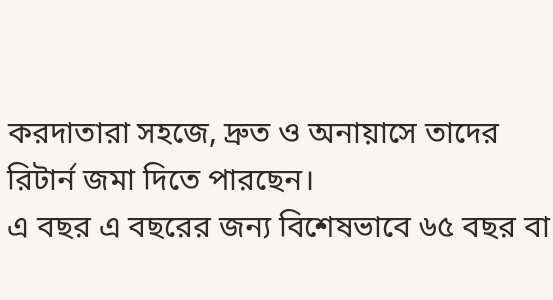করদাতারা সহজে, দ্রুত ও অনায়াসে তাদের রিটার্ন জমা দিতে পারছেন।
এ বছর এ বছরের জন্য বিশেষভাবে ৬৫ বছর বা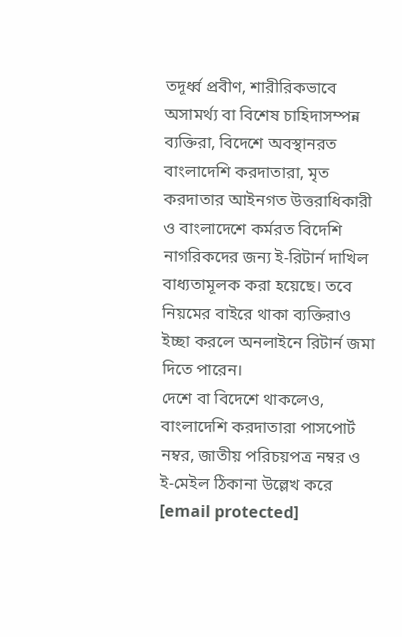তদূর্ধ্ব প্রবীণ, শারীরিকভাবে অসামর্থ্য বা বিশেষ চাহিদাসম্পন্ন ব্যক্তিরা, বিদেশে অবস্থানরত বাংলাদেশি করদাতারা, মৃত করদাতার আইনগত উত্তরাধিকারী ও বাংলাদেশে কর্মরত বিদেশি নাগরিকদের জন্য ই-রিটার্ন দাখিল বাধ্যতামূলক করা হয়েছে। তবে নিয়মের বাইরে থাকা ব্যক্তিরাও ইচ্ছা করলে অনলাইনে রিটার্ন জমা দিতে পারেন।
দেশে বা বিদেশে থাকলেও, বাংলাদেশি করদাতারা পাসপোর্ট নম্বর, জাতীয় পরিচয়পত্র নম্বর ও ই-মেইল ঠিকানা উল্লেখ করে [email protected]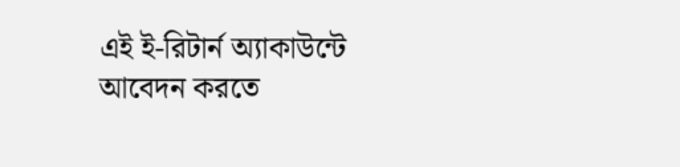এই ই-রিটার্ন অ্যাকাউন্টে আবেদন করতে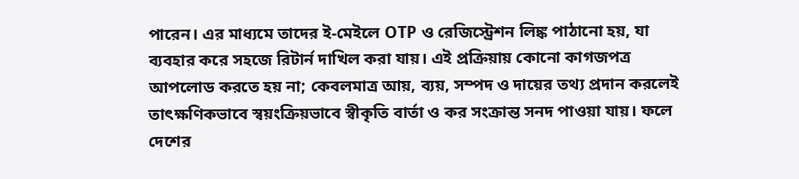পারেন। এর মাধ্যমে তাদের ই-মেইলে OTP ও রেজিস্ট্রেশন লিঙ্ক পাঠানো হয়, যা ব্যবহার করে সহজে রিটার্ন দাখিল করা যায়। এই প্রক্রিয়ায় কোনো কাগজপত্র আপলোড করতে হয় না; কেবলমাত্র আয়, ব্যয়, সম্পদ ও দায়ের তথ্য প্রদান করলেই তাৎক্ষণিকভাবে স্বয়ংক্রিয়ভাবে স্বীকৃতি বার্তা ও কর সংক্রান্ত সনদ পাওয়া যায়। ফলে দেশের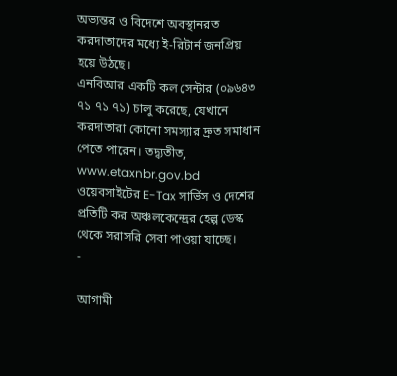অভ্যন্তর ও বিদেশে অবস্থানরত করদাতাদের মধ্যে ই-রিটার্ন জনপ্রিয় হয়ে উঠছে।
এনবিআর একটি কল সেন্টার (০৯৬৪৩ ৭১ ৭১ ৭১) চালু করেছে, যেখানে করদাতারা কোনো সমস্যার দ্রুত সমাধান পেতে পারেন। তদ্ব্যতীত, www.etaxnbr.gov.bd ওয়েবসাইটের E-Tax সার্ভিস ও দেশের প্রতিটি কর অঞ্চলকেন্দ্রের হেল্প ডেস্ক থেকে সরাসরি সেবা পাওয়া যাচ্ছে।
-

আগামী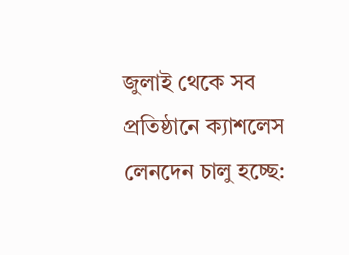জুলাই থেকে সব প্রতিষ্ঠানে ক্যাশলেস লেনদেন চালু হচ্ছে: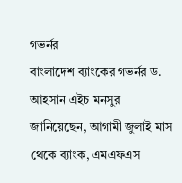গভর্নর
বাংলাদেশ ব্যাংকের গভর্নর ড. আহসান এইচ মনসুর জানিয়েছেন, আগামী জুলাই মাস থেকে ব্যাংক, এমএফএস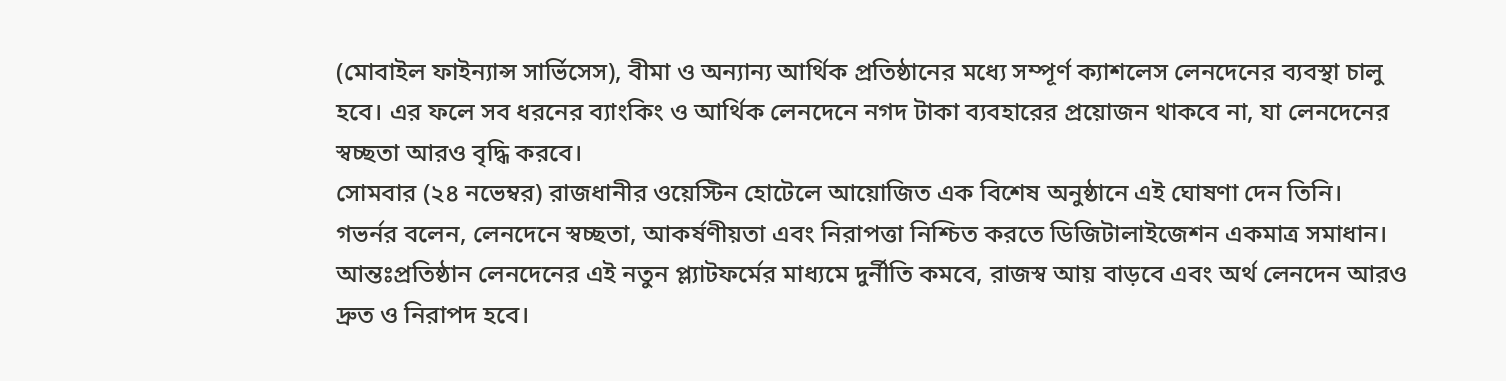(মোবাইল ফাইন্যান্স সার্ভিসেস), বীমা ও অন্যান্য আর্থিক প্রতিষ্ঠানের মধ্যে সম্পূর্ণ ক্যাশলেস লেনদেনের ব্যবস্থা চালু হবে। এর ফলে সব ধরনের ব্যাংকিং ও আর্থিক লেনদেনে নগদ টাকা ব্যবহারের প্রয়োজন থাকবে না, যা লেনদেনের স্বচ্ছতা আরও বৃদ্ধি করবে।
সোমবার (২৪ নভেম্বর) রাজধানীর ওয়েস্টিন হোটেলে আয়োজিত এক বিশেষ অনুষ্ঠানে এই ঘোষণা দেন তিনি। গভর্নর বলেন, লেনদেনে স্বচ্ছতা, আকর্ষণীয়তা এবং নিরাপত্তা নিশ্চিত করতে ডিজিটালাইজেশন একমাত্র সমাধান। আন্তঃপ্রতিষ্ঠান লেনদেনের এই নতুন প্ল্যাটফর্মের মাধ্যমে দুর্নীতি কমবে, রাজস্ব আয় বাড়বে এবং অর্থ লেনদেন আরও দ্রুত ও নিরাপদ হবে।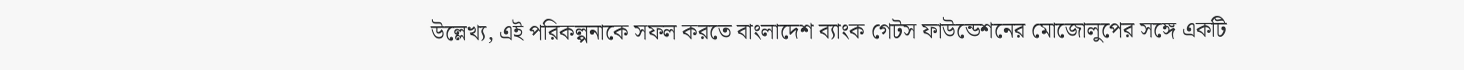উল্লেখ্য, এই পরিকল্পনাকে সফল করতে বাংলাদেশ ব্যাংক গেটস ফাউন্ডেশনের মোজোলুপের সঙ্গে একটি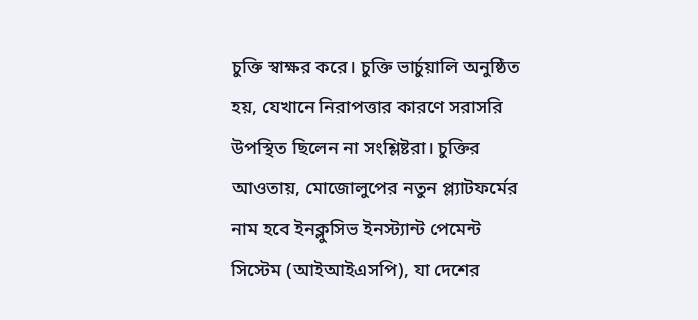চুক্তি স্বাক্ষর করে। চুক্তি ভার্চুয়ালি অনুষ্ঠিত হয়, যেখানে নিরাপত্তার কারণে সরাসরি উপস্থিত ছিলেন না সংশ্লিষ্টরা। চুক্তির আওতায়, মোজোলুপের নতুন প্ল্যাটফর্মের নাম হবে ইনক্লুসিভ ইনস্ট্যান্ট পেমেন্ট সিস্টেম (আইআইএসপি), যা দেশের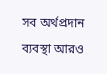সব অর্থপ্রদান ব্যবস্থা আরও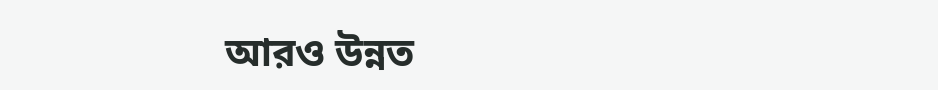আরও উন্নত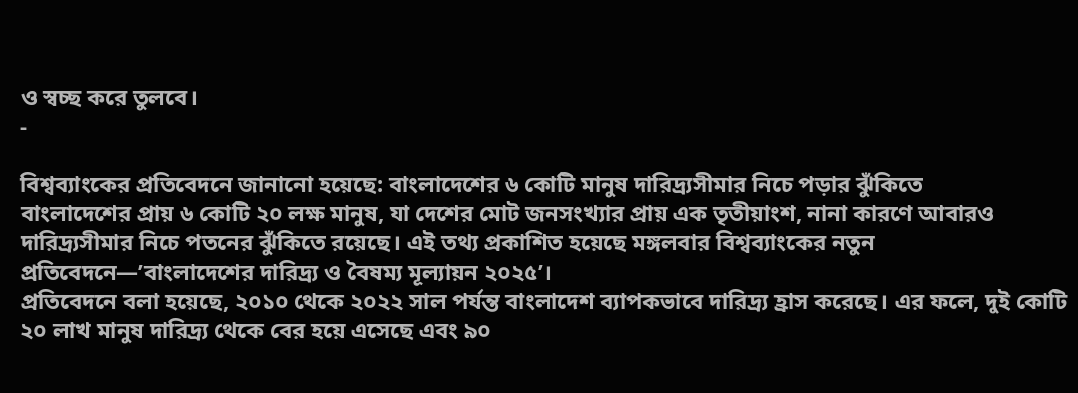ও স্বচ্ছ করে তুলবে।
-

বিশ্বব্যাংকের প্রতিবেদনে জানানো হয়েছে: বাংলাদেশের ৬ কোটি মানুষ দারিদ্র্যসীমার নিচে পড়ার ঝুঁকিতে
বাংলাদেশের প্রায় ৬ কোটি ২০ লক্ষ মানুষ, যা দেশের মোট জনসংখ্যার প্রায় এক তৃতীয়াংশ, নানা কারণে আবারও দারিদ্র্যসীমার নিচে পতনের ঝুঁকিতে রয়েছে। এই তথ্য প্রকাশিত হয়েছে মঙ্গলবার বিশ্বব্যাংকের নতুন প্রতিবেদনে—’বাংলাদেশের দারিদ্র্য ও বৈষম্য মূল্যায়ন ২০২৫’।
প্রতিবেদনে বলা হয়েছে, ২০১০ থেকে ২০২২ সাল পর্যন্ত বাংলাদেশ ব্যাপকভাবে দারিদ্র্য হ্রাস করেছে। এর ফলে, দুই কোটি ২০ লাখ মানুষ দারিদ্র্য থেকে বের হয়ে এসেছে এবং ৯০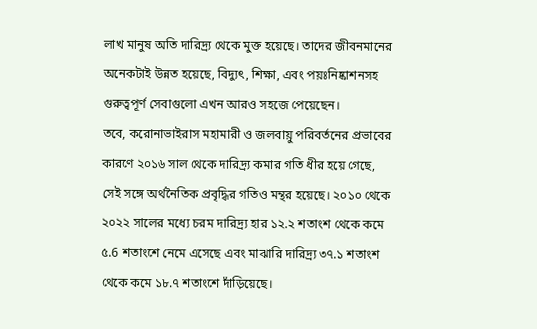লাখ মানুষ অতি দারিদ্র্য থেকে মুক্ত হয়েছে। তাদের জীবনমানের অনেকটাই উন্নত হয়েছে, বিদ্যুৎ, শিক্ষা, এবং পয়ঃনিষ্কাশনসহ গুরুত্বপূর্ণ সেবাগুলো এখন আরও সহজে পেয়েছেন।
তবে, করোনাভাইরাস মহামারী ও জলবায়ু পরিবর্তনের প্রভাবের কারণে ২০১৬ সাল থেকে দারিদ্র্য কমার গতি ধীর হয়ে গেছে, সেই সঙ্গে অর্থনৈতিক প্রবৃদ্ধির গতিও মন্থর হয়েছে। ২০১০ থেকে ২০২২ সালের মধ্যে চরম দারিদ্র্য হার ১২.২ শতাংশ থেকে কমে ৫.6 শতাংশে নেমে এসেছে এবং মাঝারি দারিদ্র্য ৩৭.১ শতাংশ থেকে কমে ১৮.৭ শতাংশে দাঁড়িয়েছে।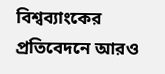বিশ্বব্যাংকের প্রতিবেদনে আরও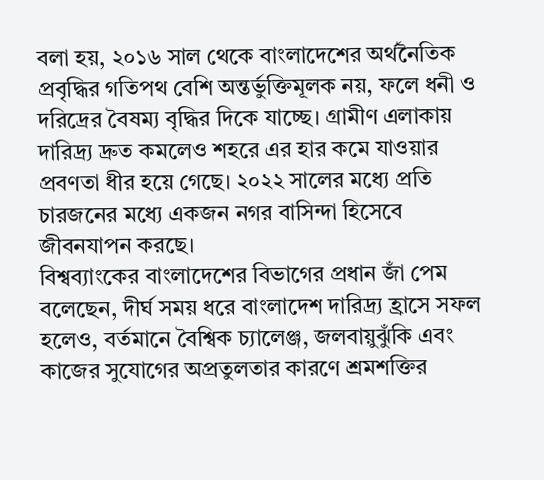বলা হয়, ২০১৬ সাল থেকে বাংলাদেশের অর্থনৈতিক প্রবৃদ্ধির গতিপথ বেশি অন্তর্ভুক্তিমূলক নয়, ফলে ধনী ও দরিদ্রের বৈষম্য বৃদ্ধির দিকে যাচ্ছে। গ্রামীণ এলাকায় দারিদ্র্য দ্রুত কমলেও শহরে এর হার কমে যাওয়ার প্রবণতা ধীর হয়ে গেছে। ২০২২ সালের মধ্যে প্রতি চারজনের মধ্যে একজন নগর বাসিন্দা হিসেবে জীবনযাপন করছে।
বিশ্বব্যাংকের বাংলাদেশের বিভাগের প্রধান জাঁ পেম বলেছেন, দীর্ঘ সময় ধরে বাংলাদেশ দারিদ্র্য হ্রাসে সফল হলেও, বর্তমানে বৈশ্বিক চ্যালেঞ্জ, জলবায়ুঝুঁকি এবং কাজের সুযোগের অপ্রতুলতার কারণে শ্রমশক্তির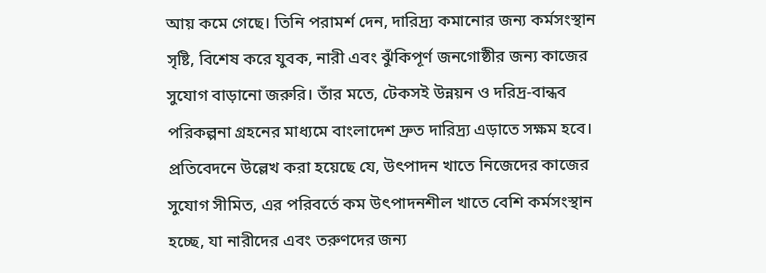আয় কমে গেছে। তিনি পরামর্শ দেন, দারিদ্র্য কমানোর জন্য কর্মসংস্থান সৃষ্টি, বিশেষ করে যুবক, নারী এবং ঝুঁকিপূর্ণ জনগোষ্ঠীর জন্য কাজের সুযোগ বাড়ানো জরুরি। তাঁর মতে, টেকসই উন্নয়ন ও দরিদ্র-বান্ধব পরিকল্পনা গ্রহনের মাধ্যমে বাংলাদেশ দ্রুত দারিদ্র্য এড়াতে সক্ষম হবে।
প্রতিবেদনে উল্লেখ করা হয়েছে যে, উৎপাদন খাতে নিজেদের কাজের সুযোগ সীমিত, এর পরিবর্তে কম উৎপাদনশীল খাতে বেশি কর্মসংস্থান হচ্ছে, যা নারীদের এবং তরুণদের জন্য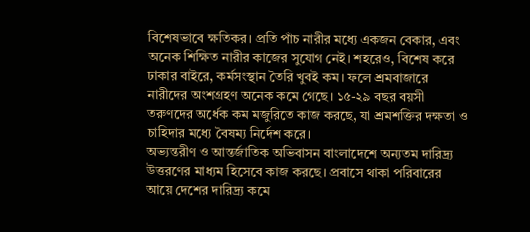বিশেষভাবে ক্ষতিকর। প্রতি পাঁচ নারীর মধ্যে একজন বেকার, এবং অনেক শিক্ষিত নারীর কাজের সুযোগ নেই। শহরেও, বিশেষ করে ঢাকার বাইরে, কর্মসংস্থান তৈরি খুবই কম। ফলে শ্রমবাজারে নারীদের অংশগ্রহণ অনেক কমে গেছে। ১৫-২৯ বছর বয়সী তরুণদের অর্ধেক কম মজুরিতে কাজ করছে, যা শ্রমশক্তির দক্ষতা ও চাহিদার মধ্যে বৈষম্য নির্দেশ করে।
অভ্যন্তরীণ ও আন্তর্জাতিক অভিবাসন বাংলাদেশে অন্যতম দারিদ্র্য উত্তরণের মাধ্যম হিসেবে কাজ করছে। প্রবাসে থাকা পরিবারের আয়ে দেশের দারিদ্র্য কমে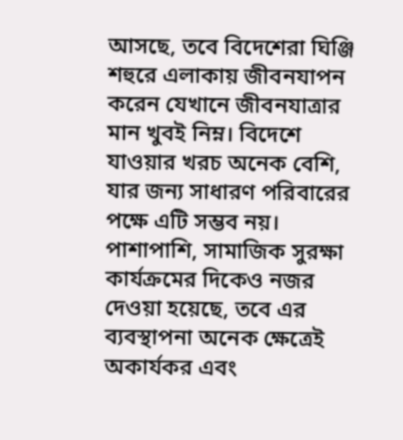আসছে, তবে বিদেশেরা ঘিঞ্জি শহুরে এলাকায় জীবনযাপন করেন যেখানে জীবনযাত্রার মান খুবই নিম্ন। বিদেশে যাওয়ার খরচ অনেক বেশি, যার জন্য সাধারণ পরিবারের পক্ষে এটি সম্ভব নয়। পাশাপাশি, সামাজিক সুরক্ষা কার্যক্রমের দিকেও নজর দেওয়া হয়েছে, তবে এর ব্যবস্থাপনা অনেক ক্ষেত্রেই অকার্যকর এবং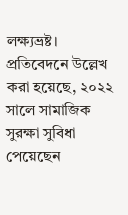লক্ষ্যভ্রষ্ট।
প্রতিবেদনে উল্লেখ করা হয়েছে, ২০২২ সালে সামাজিক সুরক্ষা সুবিধা পেয়েছেন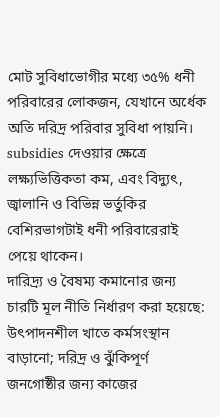মোট সুবিধাভোগীর মধ্যে ৩৫% ধনী পরিবারের লোকজন, যেখানে অর্ধেক অতি দরিদ্র পরিবার সুবিধা পায়নি। subsidies দেওয়ার ক্ষেত্রে লক্ষ্যভিত্তিকতা কম, এবং বিদ্যুৎ, জ্বালানি ও বিভিন্ন ভর্তুকির বেশিরভাগটাই ধনী পরিবারেরাই পেয়ে থাকেন।
দারিদ্র্য ও বৈষম্য কমানোর জন্য চারটি মূল নীতি নির্ধারণ করা হয়েছে: উৎপাদনশীল খাতে কর্মসংস্থান বাড়ানো; দরিদ্র ও ঝুঁকিপূর্ণ জনগোষ্ঠীর জন্য কাজের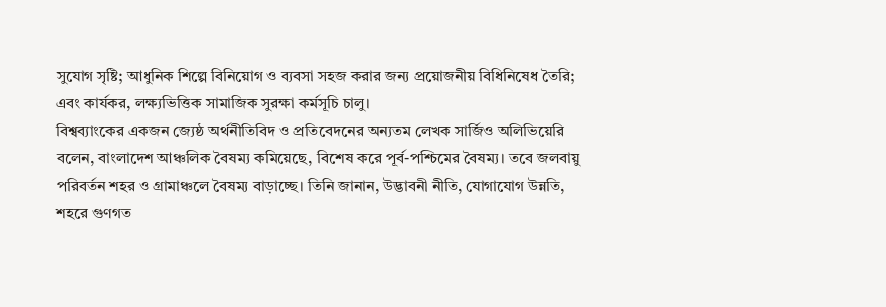সুযোগ সৃষ্টি; আধুনিক শিল্পে বিনিয়োগ ও ব্যবসা সহজ করার জন্য প্রয়োজনীয় বিধিনিষেধ তৈরি; এবং কার্যকর, লক্ষ্যভিত্তিক সামাজিক সুরক্ষা কর্মসূচি চালু।
বিশ্বব্যাংকের একজন জ্যেষ্ঠ অর্থনীতিবিদ ও প্রতিবেদনের অন্যতম লেখক সার্জিও অলিভিয়েরি বলেন, বাংলাদেশ আঞ্চলিক বৈষম্য কমিয়েছে, বিশেষ করে পূর্ব-পশ্চিমের বৈষম্য। তবে জলবায়ু পরিবর্তন শহর ও গ্রামাঞ্চলে বৈষম্য বাড়াচ্ছে। তিনি জানান, উদ্ভাবনী নীতি, যোগাযোগ উন্নতি, শহরে গুণগত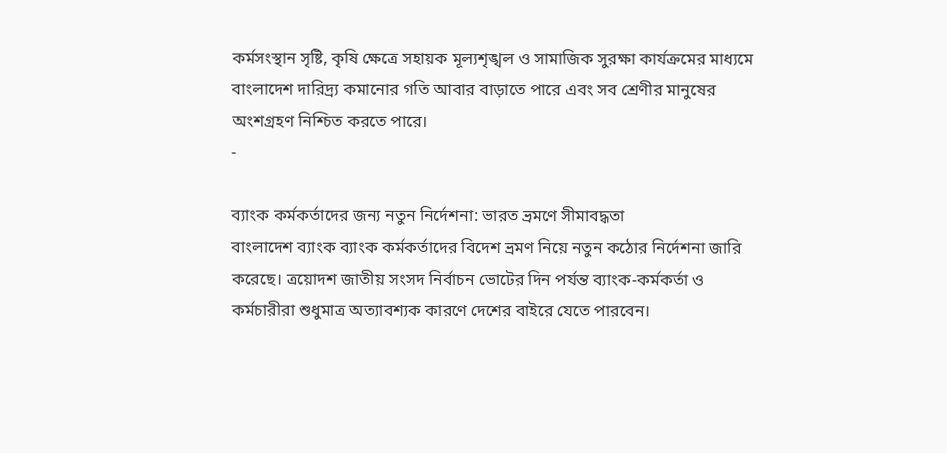কর্মসংস্থান সৃষ্টি, কৃষি ক্ষেত্রে সহায়ক মূল্যশৃঙ্খল ও সামাজিক সুরক্ষা কার্যক্রমের মাধ্যমে বাংলাদেশ দারিদ্র্য কমানোর গতি আবার বাড়াতে পারে এবং সব শ্রেণীর মানুষের অংশগ্রহণ নিশ্চিত করতে পারে।
-

ব্যাংক কর্মকর্তাদের জন্য নতুন নির্দেশনা: ভারত ভ্রমণে সীমাবদ্ধতা
বাংলাদেশ ব্যাংক ব্যাংক কর্মকর্তাদের বিদেশ ভ্রমণ নিয়ে নতুন কঠোর নির্দেশনা জারি করেছে। ত্রয়োদশ জাতীয় সংসদ নির্বাচন ভোটের দিন পর্যন্ত ব্যাংক-কর্মকর্তা ও কর্মচারীরা শুধুমাত্র অত্যাবশ্যক কারণে দেশের বাইরে যেতে পারবেন।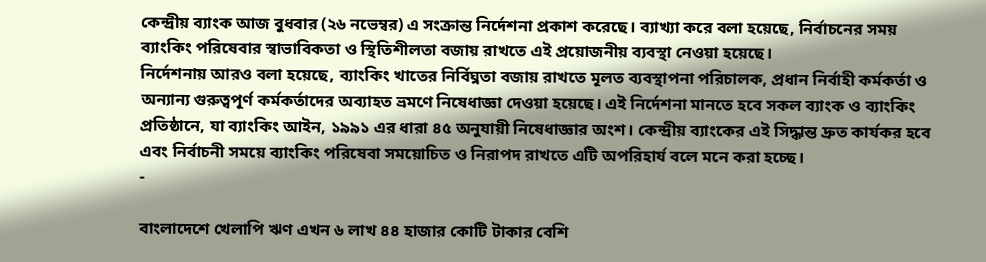কেন্দ্রীয় ব্যাংক আজ বুধবার (২৬ নভেম্বর) এ সংক্রান্ত নির্দেশনা প্রকাশ করেছে। ব্যাখ্যা করে বলা হয়েছে, নির্বাচনের সময় ব্যাংকিং পরিষেবার স্বাভাবিকতা ও স্থিতিশীলতা বজায় রাখতে এই প্রয়োজনীয় ব্যবস্থা নেওয়া হয়েছে।
নির্দেশনায় আরও বলা হয়েছে, ব্যাংকিং খাতের নির্বিঘ্নতা বজায় রাখতে মূলত ব্যবস্থাপনা পরিচালক, প্রধান নির্বাহী কর্মকর্তা ও অন্যান্য গুরুত্বপূর্ণ কর্মকর্তাদের অব্যাহত ভ্রমণে নিষেধাজ্ঞা দেওয়া হয়েছে। এই নির্দেশনা মানতে হবে সকল ব্যাংক ও ব্যাংকিং প্রতিষ্ঠানে, যা ব্যাংকিং আইন, ১৯৯১ এর ধারা ৪৫ অনুযায়ী নিষেধাজ্ঞার অংশ। কেন্দ্রীয় ব্যাংকের এই সিদ্ধান্ত দ্রুত কার্যকর হবে এবং নির্বাচনী সময়ে ব্যাংকিং পরিষেবা সময়োচিত ও নিরাপদ রাখতে এটি অপরিহার্য বলে মনে করা হচ্ছে।
-

বাংলাদেশে খেলাপি ঋণ এখন ৬ লাখ ৪৪ হাজার কোটি টাকার বেশি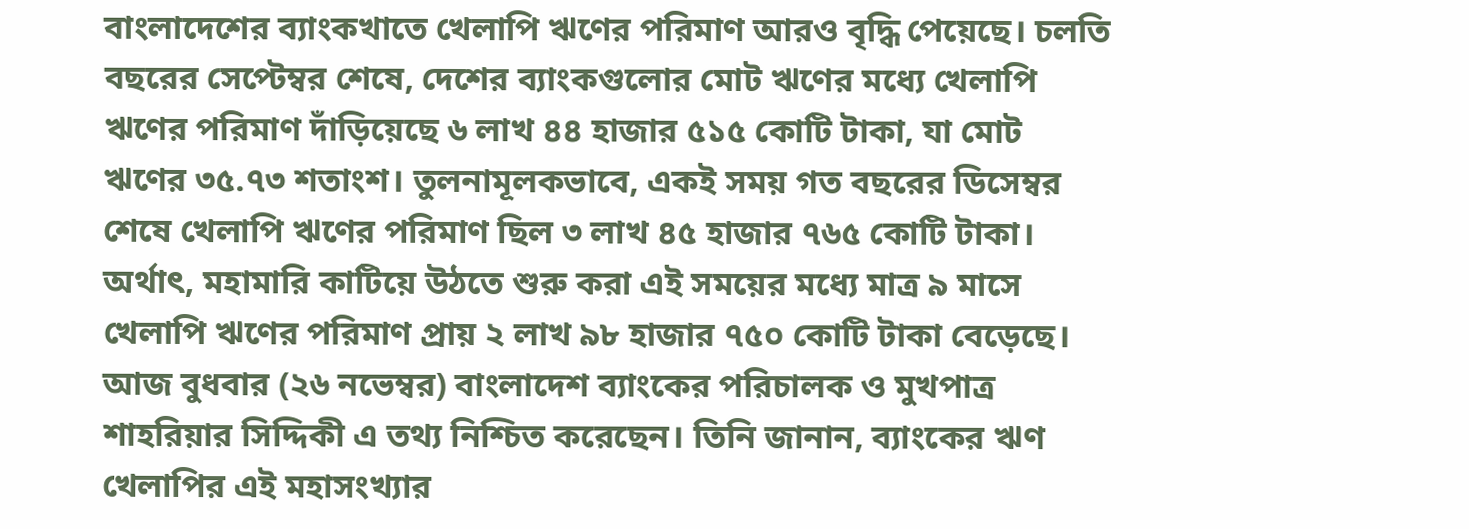বাংলাদেশের ব্যাংকখাতে খেলাপি ঋণের পরিমাণ আরও বৃদ্ধি পেয়েছে। চলতি বছরের সেপ্টেম্বর শেষে, দেশের ব্যাংকগুলোর মোট ঋণের মধ্যে খেলাপি ঋণের পরিমাণ দাঁড়িয়েছে ৬ লাখ ৪৪ হাজার ৫১৫ কোটি টাকা, যা মোট ঋণের ৩৫.৭৩ শতাংশ। তুলনামূলকভাবে, একই সময় গত বছরের ডিসেম্বর শেষে খেলাপি ঋণের পরিমাণ ছিল ৩ লাখ ৪৫ হাজার ৭৬৫ কোটি টাকা। অর্থাৎ, মহামারি কাটিয়ে উঠতে শুরু করা এই সময়ের মধ্যে মাত্র ৯ মাসে খেলাপি ঋণের পরিমাণ প্রায় ২ লাখ ৯৮ হাজার ৭৫০ কোটি টাকা বেড়েছে।
আজ বুধবার (২৬ নভেম্বর) বাংলাদেশ ব্যাংকের পরিচালক ও মুখপাত্র শাহরিয়ার সিদ্দিকী এ তথ্য নিশ্চিত করেছেন। তিনি জানান, ব্যাংকের ঋণ খেলাপির এই মহাসংখ্যার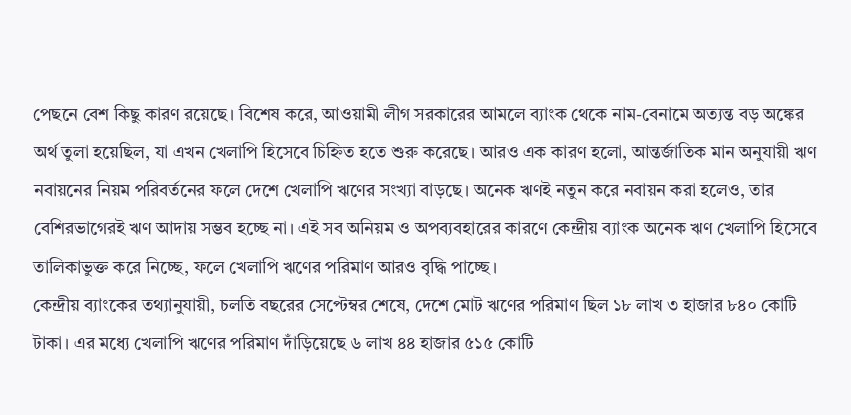পেছনে বেশ কিছু কারণ রয়েছে। বিশেষ করে, আওয়ামী লীগ সরকারের আমলে ব্যাংক থেকে নাম-বেনামে অত্যন্ত বড় অঙ্কের অর্থ তুলা হয়েছিল, যা এখন খেলাপি হিসেবে চিহ্নিত হতে শুরু করেছে। আরও এক কারণ হলো, আন্তর্জাতিক মান অনুযায়ী ঋণ নবায়নের নিয়ম পরিবর্তনের ফলে দেশে খেলাপি ঋণের সংখ্যা বাড়ছে। অনেক ঋণই নতুন করে নবায়ন করা হলেও, তার বেশিরভাগেরই ঋণ আদায় সম্ভব হচ্ছে না। এই সব অনিয়ম ও অপব্যবহারের কারণে কেন্দ্রীয় ব্যাংক অনেক ঋণ খেলাপি হিসেবে তালিকাভুক্ত করে নিচ্ছে, ফলে খেলাপি ঋণের পরিমাণ আরও বৃদ্ধি পাচ্ছে।
কেন্দ্রীয় ব্যাংকের তথ্যানুযায়ী, চলতি বছরের সেপ্টেম্বর শেষে, দেশে মোট ঋণের পরিমাণ ছিল ১৮ লাখ ৩ হাজার ৮৪০ কোটি টাকা। এর মধ্যে খেলাপি ঋণের পরিমাণ দাঁড়িয়েছে ৬ লাখ ৪৪ হাজার ৫১৫ কোটি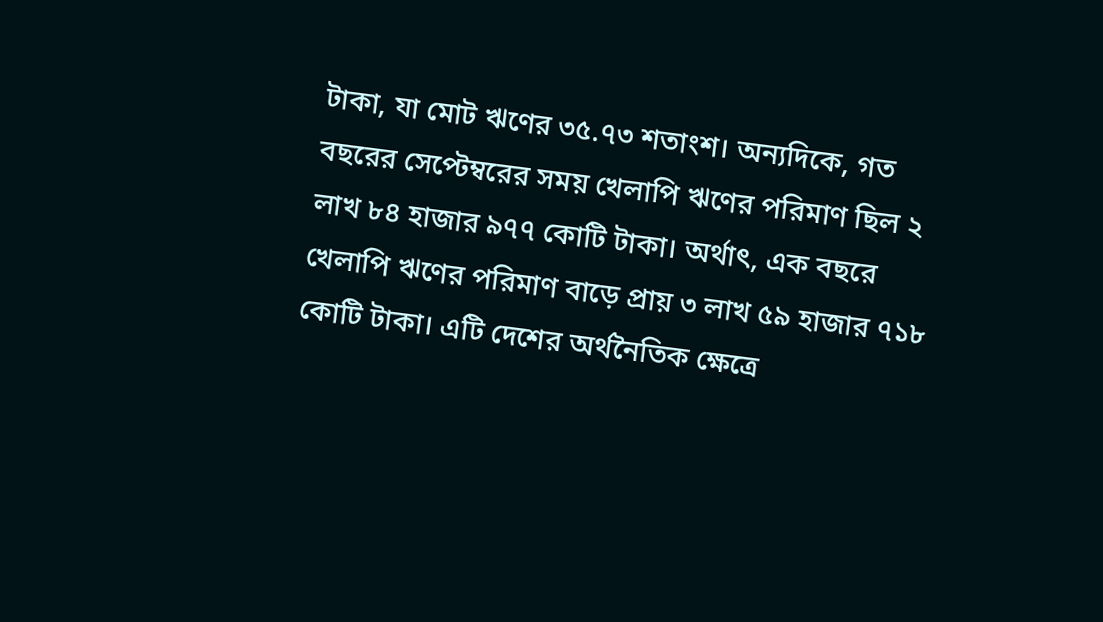টাকা, যা মোট ঋণের ৩৫.৭৩ শতাংশ। অন্যদিকে, গত বছরের সেপ্টেম্বরের সময় খেলাপি ঋণের পরিমাণ ছিল ২ লাখ ৮৪ হাজার ৯৭৭ কোটি টাকা। অর্থাৎ, এক বছরে খেলাপি ঋণের পরিমাণ বাড়ে প্রায় ৩ লাখ ৫৯ হাজার ৭১৮ কোটি টাকা। এটি দেশের অর্থনৈতিক ক্ষেত্রে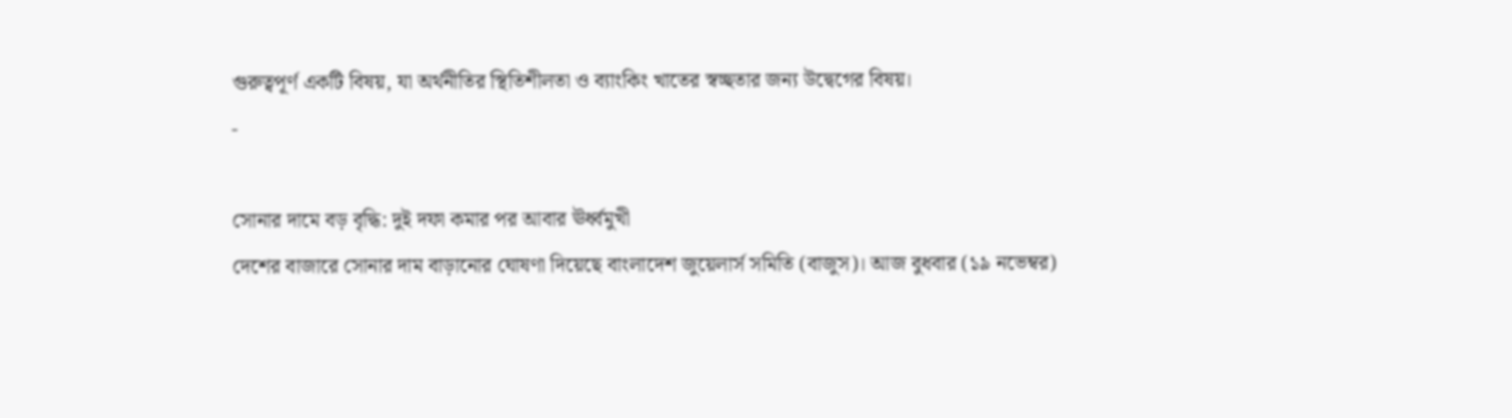গুরুত্বপূর্ণ একটি বিষয়, যা অর্থনীতির স্থিতিশীলতা ও ব্যাংকিং খাতের স্বচ্ছতার জন্য উদ্বেগের বিষয়।
-

সোনার দামে বড় বৃদ্ধি: দুই দফা কমার পর আবার ঊর্ধ্বমুখী
দেশের বাজারে সোনার দাম বাড়ানোর ঘোষণা দিয়েছে বাংলাদেশ জুয়েলার্স সমিতি (বাজুস)। আজ বুধবার (১৯ নভেম্বর)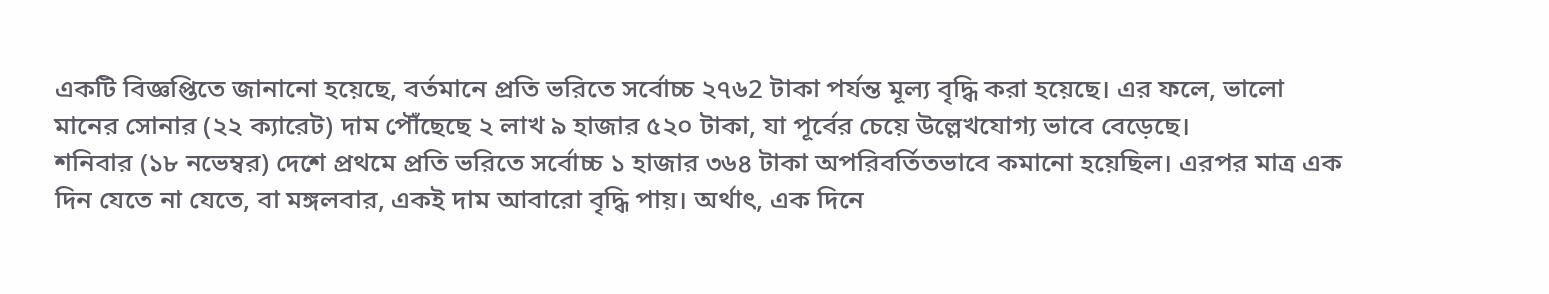একটি বিজ্ঞপ্তিতে জানানো হয়েছে, বর্তমানে প্রতি ভরিতে সর্বোচ্চ ২৭৬2 টাকা পর্যন্ত মূল্য বৃদ্ধি করা হয়েছে। এর ফলে, ভালো মানের সোনার (২২ ক্যারেট) দাম পৌঁছেছে ২ লাখ ৯ হাজার ৫২০ টাকা, যা পূর্বের চেয়ে উল্লেখযোগ্য ভাবে বেড়েছে।
শনিবার (১৮ নভেম্বর) দেশে প্রথমে প্রতি ভরিতে সর্বোচ্চ ১ হাজার ৩৬৪ টাকা অপরিবর্তিতভাবে কমানো হয়েছিল। এরপর মাত্র এক দিন যেতে না যেতে, বা মঙ্গলবার, একই দাম আবারো বৃদ্ধি পায়। অর্থাৎ, এক দিনে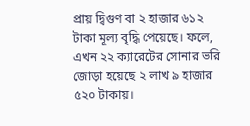প্রায় দ্বিগুণ বা ২ হাজার ৬১২ টাকা মূল্য বৃদ্ধি পেয়েছে। ফলে, এখন ২২ ক্যারেটের সোনার ভরি জোড়া হয়েছে ২ লাখ ৯ হাজার ৫২০ টাকায়।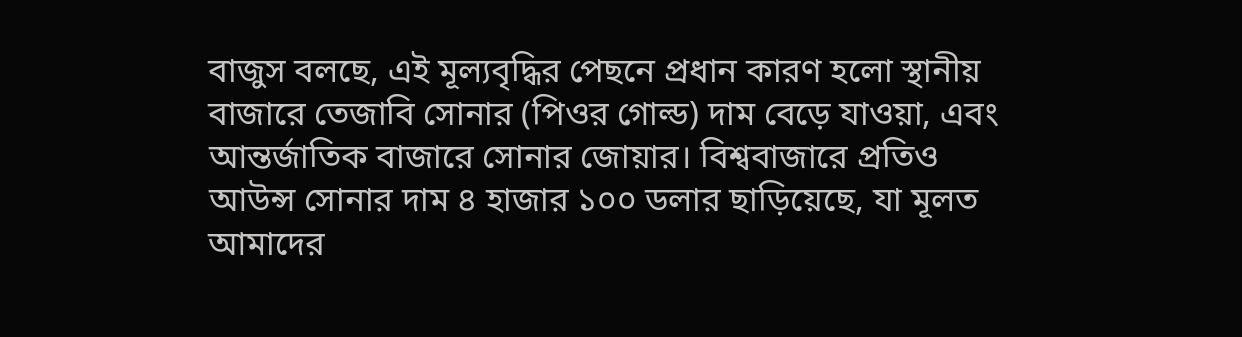বাজুস বলছে, এই মূল্যবৃদ্ধির পেছনে প্রধান কারণ হলো স্থানীয় বাজারে তেজাবি সোনার (পিওর গোল্ড) দাম বেড়ে যাওয়া, এবং আন্তর্জাতিক বাজারে সোনার জোয়ার। বিশ্ববাজারে প্রতিও আউন্স সোনার দাম ৪ হাজার ১০০ ডলার ছাড়িয়েছে, যা মূলত আমাদের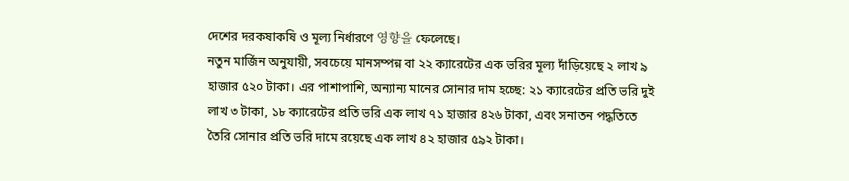দেশের দরকষাকষি ও মূল্য নির্ধারণে 영향을 ফেলেছে।
নতুন মার্জিন অনুযায়ী, সবচেয়ে মানসম্পন্ন বা ২২ ক্যারেটের এক ভরির মূল্য দাঁড়িয়েছে ২ লাখ ৯ হাজার ৫২০ টাকা। এর পাশাপাশি, অন্যান্য মানের সোনার দাম হচ্ছে: ২১ ক্যারেটের প্রতি ভরি দুই লাখ ৩ টাকা, ১৮ ক্যারেটের প্রতি ভরি এক লাখ ৭১ হাজার ৪২৬ টাকা, এবং সনাতন পদ্ধতিতে তৈরি সোনার প্রতি ভরি দামে রয়েছে এক লাখ ৪২ হাজার ৫৯২ টাকা।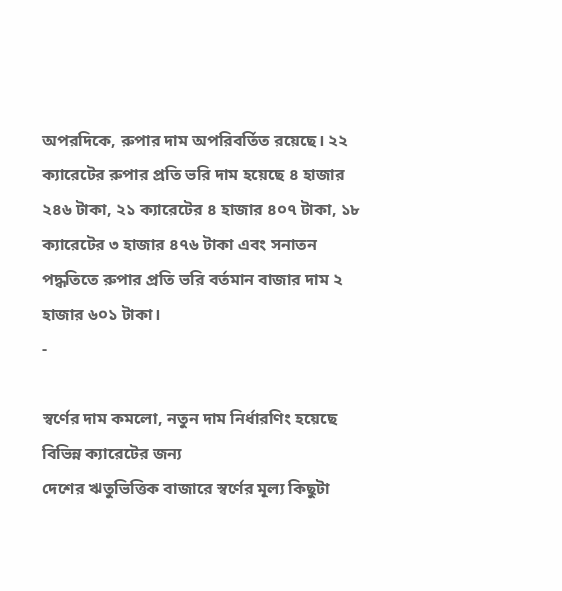অপরদিকে, রুপার দাম অপরিবর্তিত রয়েছে। ২২ ক্যারেটের রুপার প্রতি ভরি দাম হয়েছে ৪ হাজার ২৪৬ টাকা, ২১ ক্যারেটের ৪ হাজার ৪০৭ টাকা, ১৮ ক্যারেটের ৩ হাজার ৪৭৬ টাকা এবং সনাতন পদ্ধতিতে রুপার প্রতি ভরি বর্তমান বাজার দাম ২ হাজার ৬০১ টাকা।
-

স্বর্ণের দাম কমলো, নতুন দাম নির্ধারণিং হয়েছে বিভিন্ন ক্যারেটের জন্য
দেশের ঋতুভিত্তিক বাজারে স্বর্ণের মূল্য কিছুটা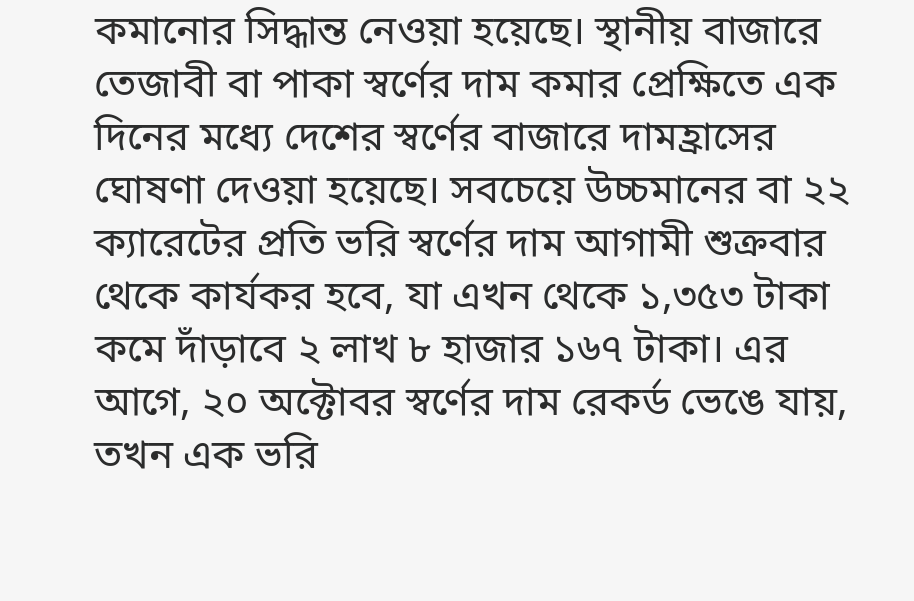কমানোর সিদ্ধান্ত নেওয়া হয়েছে। স্থানীয় বাজারে তেজাবী বা পাকা স্বর্ণের দাম কমার প্রেক্ষিতে এক দিনের মধ্যে দেশের স্বর্ণের বাজারে দামহ্রাসের ঘোষণা দেওয়া হয়েছে। সবচেয়ে উচ্চমানের বা ২২ ক্যারেটের প্রতি ভরি স্বর্ণের দাম আগামী শুক্রবার থেকে কার্যকর হবে, যা এখন থেকে ১,৩৫৩ টাকা কমে দাঁড়াবে ২ লাখ ৮ হাজার ১৬৭ টাকা। এর আগে, ২০ অক্টোবর স্বর্ণের দাম রেকর্ড ভেঙে যায়, তখন এক ভরি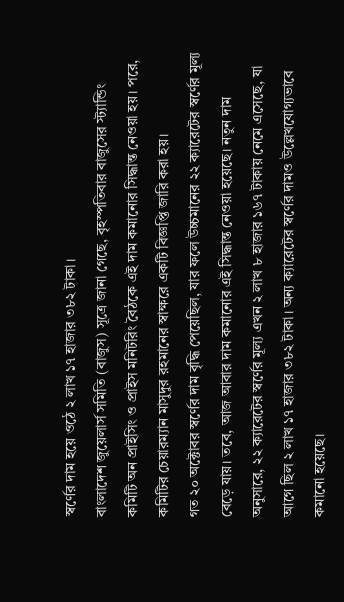স্বর্ণের দাম হয়ে ওঠে ২ লাখ ১৭ হাজার ৩৮২ টাকা।
বাংলাদেশ জুয়েলার্স সমিতি (বাজুস) সূত্রে জানা গেছে, বৃহস্পতিবার বাজুসের স্ট্যান্ডিং কমিটি অন প্রাইসিং ও প্রাইস মনিটরিং বৈঠকে এই দাম কমানোর সিদ্ধান্ত নেওয়া হয়। পরে, কমিটির চেয়ারম্যান মাসুদুর রহমানের স্বাক্ষরে একটি বিজ্ঞপ্তি জারি করা হয়।
গত ২০ অক্টোবর স্বর্ণের দাম বৃদ্ধি পেয়েছিল, যার ফলে উচ্চমানের ২২ ক্যারেটের স্বর্ণের মূল্য বেড়ে যায়। তবে, আজ আবার দাম কমানোর এই সিদ্ধান্ত নেওয়া হয়েছে। নতুন দাম অনুসারে, ২২ ক্যারেটের স্বর্ণের মূল্য এখন ২ লাখ ৮ হাজার ১৬৭ টাকায় নেমে এসেছে, যা আগে ছিল ২ লাখ ১৭ হাজার ৩৮২ টাকা। অন্য ক্যারেটের স্বর্ণের দামও উল্লেখযোগ্যভাবে কমানো হয়েছে।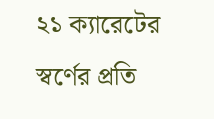২১ ক্যারেটের স্বর্ণের প্রতি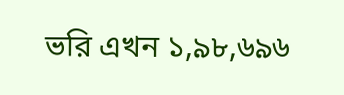ভরি এখন ১,৯৮,৬৯৬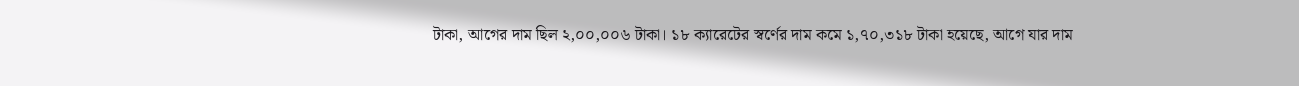টাকা, আগের দাম ছিল ২,০০,০০৬ টাকা। ১৮ ক্যারেটের স্বর্ণের দাম কমে ১,৭০,৩১৮ টাকা হয়েছে, আগে যার দাম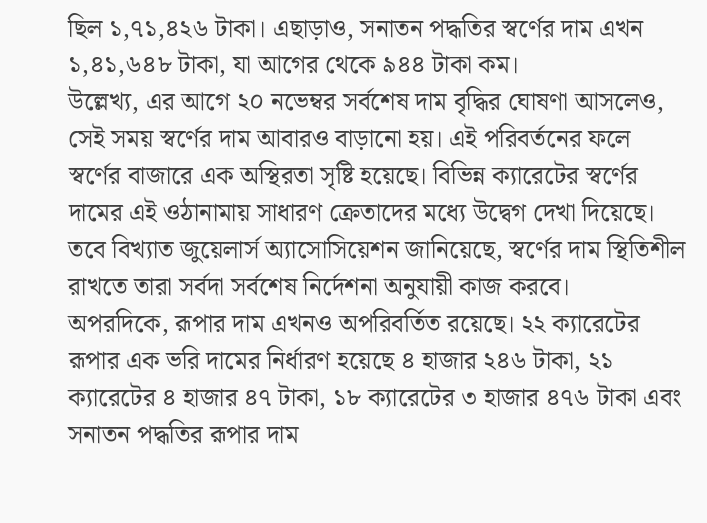ছিল ১,৭১,৪২৬ টাকা। এছাড়াও, সনাতন পদ্ধতির স্বর্ণের দাম এখন ১,৪১,৬৪৮ টাকা, যা আগের থেকে ৯৪৪ টাকা কম।
উল্লেখ্য, এর আগে ২০ নভেম্বর সর্বশেষ দাম বৃদ্ধির ঘোষণা আসলেও, সেই সময় স্বর্ণের দাম আবারও বাড়ানো হয়। এই পরিবর্তনের ফলে স্বর্ণের বাজারে এক অস্থিরতা সৃষ্টি হয়েছে। বিভিন্ন ক্যারেটের স্বর্ণের দামের এই ওঠানামায় সাধারণ ক্রেতাদের মধ্যে উদ্বেগ দেখা দিয়েছে। তবে বিখ্যাত জুয়েলার্স অ্যাসোসিয়েশন জানিয়েছে, স্বর্ণের দাম স্থিতিশীল রাখতে তারা সর্বদা সর্বশেষ নির্দেশনা অনুযায়ী কাজ করবে।
অপরদিকে, রূপার দাম এখনও অপরিবর্তিত রয়েছে। ২২ ক্যারেটের রূপার এক ভরি দামের নির্ধারণ হয়েছে ৪ হাজার ২৪৬ টাকা, ২১ ক্যারেটের ৪ হাজার ৪৭ টাকা, ১৮ ক্যারেটের ৩ হাজার ৪৭৬ টাকা এবং সনাতন পদ্ধতির রূপার দাম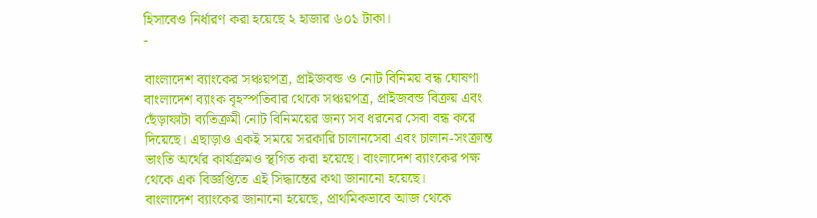হিসাবেও নির্ধারণ করা হয়েছে ২ হাজার ৬০১ টাকা।
-

বাংলাদেশ ব্যাংকের সঞ্চয়পত্র, প্রাইজবন্ড ও নোট বিনিময় বন্ধ ঘোষণা
বাংলাদেশ ব্যাংক বৃহস্পতিবার থেকে সঞ্চয়পত্র, প্রাইজবন্ড বিক্রয় এবং ছেঁড়াফাটা ব্যতিক্রমী নোট বিনিময়ের জন্য সব ধরনের সেবা বন্ধ করে দিয়েছে। এছাড়াও একই সময়ে সরকারি চালানসেবা এবং চালান-সংক্রান্ত ভাংতি অর্থের কার্যক্রমও স্থগিত করা হয়েছে। বাংলাদেশ ব্যাংকের পক্ষ থেকে এক বিজ্ঞপ্তিতে এই সিদ্ধান্তের কথা জানানো হয়েছে।
বাংলাদেশ ব্যাংকের জানানো হয়েছে, প্রাথমিকভাবে আজ থেকে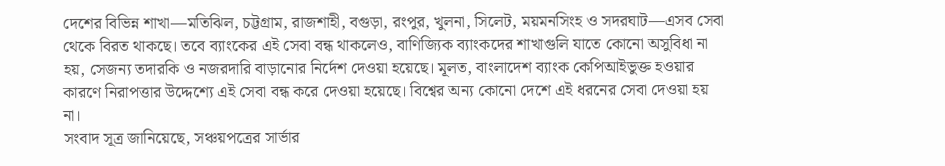দেশের বিভিন্ন শাখা—মতিঝিল, চট্টগ্রাম, রাজশাহী, বগুড়া, রংপুর, খুলনা, সিলেট, ময়মনসিংহ ও সদরঘাট—এসব সেবা থেকে বিরত থাকছে। তবে ব্যাংকের এই সেবা বন্ধ থাকলেও, বাণিজ্যিক ব্যাংকদের শাখাগুলি যাতে কোনো অসুবিধা না হয়, সেজন্য তদারকি ও নজরদারি বাড়ানোর নির্দেশ দেওয়া হয়েছে। মূলত, বাংলাদেশ ব্যাংক কেপিআইভুক্ত হওয়ার কারণে নিরাপত্তার উদ্দেশ্যে এই সেবা বন্ধ করে দেওয়া হয়েছে। বিশ্বের অন্য কোনো দেশে এই ধরনের সেবা দেওয়া হয় না।
সংবাদ সূত্র জানিয়েছে, সঞ্চয়পত্রের সার্ভার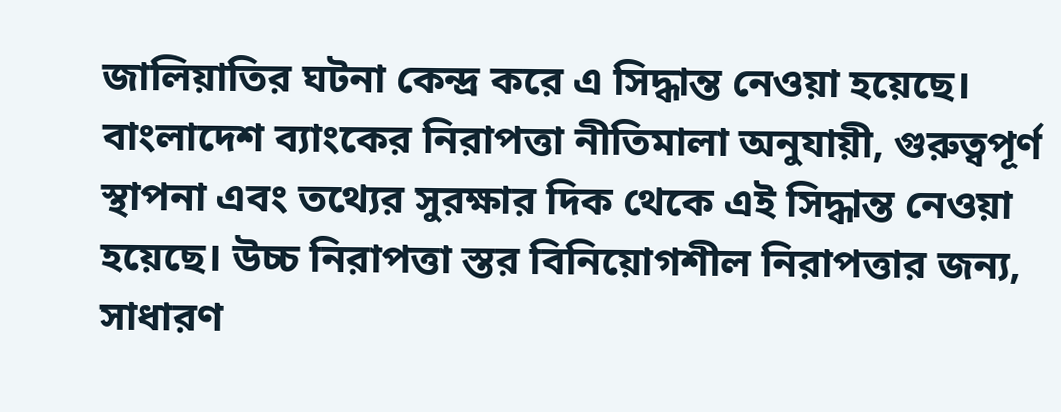জালিয়াতির ঘটনা কেন্দ্র করে এ সিদ্ধান্ত নেওয়া হয়েছে। বাংলাদেশ ব্যাংকের নিরাপত্তা নীতিমালা অনুযায়ী, গুরুত্বপূর্ণ স্থাপনা এবং তথ্যের সুরক্ষার দিক থেকে এই সিদ্ধান্ত নেওয়া হয়েছে। উচ্চ নিরাপত্তা স্তর বিনিয়োগশীল নিরাপত্তার জন্য, সাধারণ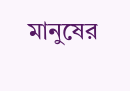মানুষের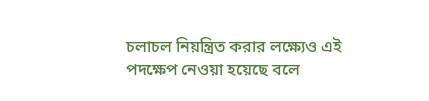চলাচল নিয়ন্ত্রিত করার লক্ষ্যেও এই পদক্ষেপ নেওয়া হয়েছে বলে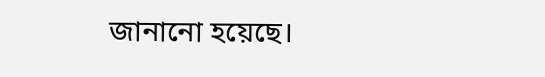জানানো হয়েছে।